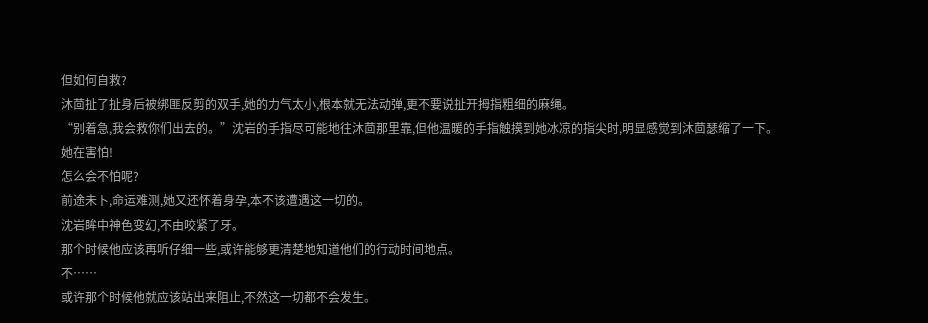但如何自救?
沐茴扯了扯身后被绑匪反剪的双手,她的力气太小,根本就无法动弹,更不要说扯开拇指粗细的麻绳。
“别着急,我会救你们出去的。”沈岩的手指尽可能地往沐茴那里靠,但他温暖的手指触摸到她冰凉的指尖时,明显感觉到沐茴瑟缩了一下。
她在害怕!
怎么会不怕呢?
前途未卜,命运难测,她又还怀着身孕,本不该遭遇这一切的。
沈岩眸中神色变幻,不由咬紧了牙。
那个时候他应该再听仔细一些,或许能够更清楚地知道他们的行动时间地点。
不……
或许那个时候他就应该站出来阻止,不然这一切都不会发生。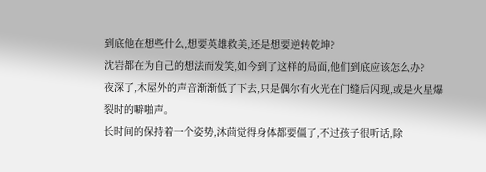到底他在想些什么,想要英雄救美,还是想要逆转乾坤?
沈岩都在为自己的想法而发笑,如今到了这样的局面,他们到底应该怎么办?
夜深了,木屋外的声音渐渐低了下去,只是偶尔有火光在门缝后闪现,或是火星爆裂时的噼啪声。
长时间的保持着一个姿势,沐茴觉得身体都要僵了,不过孩子很听话,除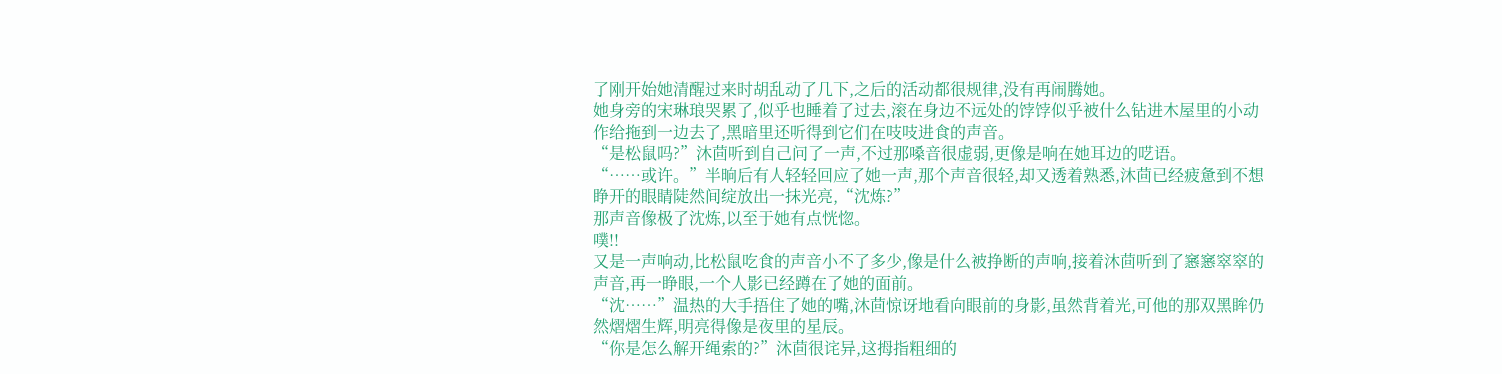了刚开始她清醒过来时胡乱动了几下,之后的活动都很规律,没有再闹腾她。
她身旁的宋琳琅哭累了,似乎也睡着了过去,滚在身边不远处的饽饽似乎被什么钻进木屋里的小动作给拖到一边去了,黑暗里还听得到它们在吱吱进食的声音。
“是松鼠吗?”沐茴听到自己问了一声,不过那嗓音很虚弱,更像是响在她耳边的呓语。
“……或许。”半晌后有人轻轻回应了她一声,那个声音很轻,却又透着熟悉,沐茴已经疲惫到不想睁开的眼睛陡然间绽放出一抹光亮,“沈炼?”
那声音像极了沈炼,以至于她有点恍惚。
噗!!
又是一声响动,比松鼠吃食的声音小不了多少,像是什么被挣断的声响,接着沐茴听到了窸窸窣窣的声音,再一睁眼,一个人影已经蹲在了她的面前。
“沈……”温热的大手捂住了她的嘴,沐茴惊讶地看向眼前的身影,虽然背着光,可他的那双黑眸仍然熠熠生辉,明亮得像是夜里的星辰。
“你是怎么解开绳索的?”沐茴很诧异,这拇指粗细的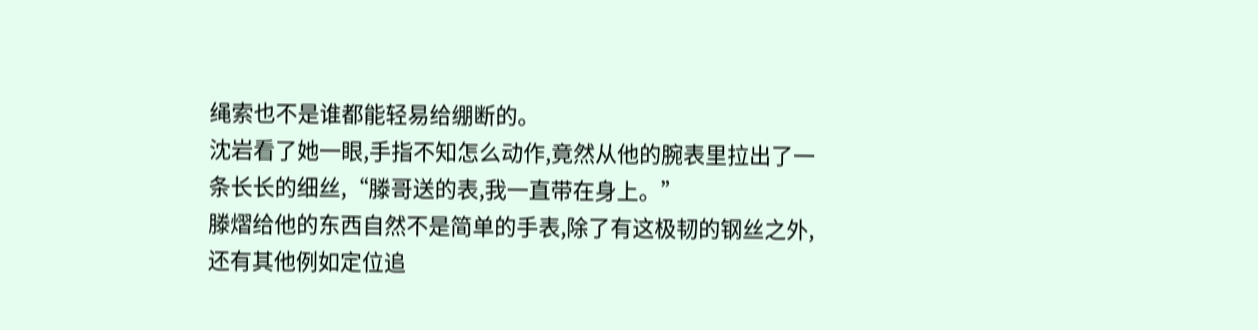绳索也不是谁都能轻易给绷断的。
沈岩看了她一眼,手指不知怎么动作,竟然从他的腕表里拉出了一条长长的细丝,“滕哥送的表,我一直带在身上。”
滕熠给他的东西自然不是简单的手表,除了有这极韧的钢丝之外,还有其他例如定位追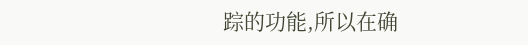踪的功能,所以在确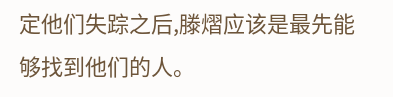定他们失踪之后,滕熠应该是最先能够找到他们的人。